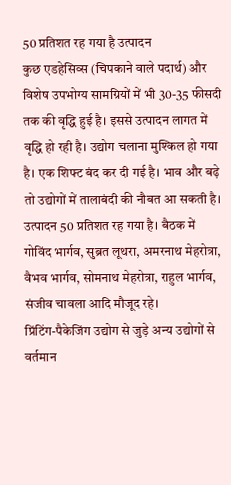50 प्रतिशत रह गया है उत्पादन
कुछ एडहेसिव्स (चिपकाने वाले पदार्थ) और विशेष उपभोग्य सामग्रियों में भी 30-35 फीसदी तक की वृद्धि हुई है। इससे उत्पादन लागत में वृद्धि हो रही है। उद्योग चलाना मुश्किल हो गया है। एक शिफ्ट बंद कर दी गई है। भाव और बढ़े तो उद्योगों में तालाबंदी की नौबत आ सकती है। उत्पादन 50 प्रतिशत रह गया है। बैठक में गोविंद भार्गव, सुब्रत लूथरा, अमरनाथ मेहरोत्रा, वैभव भार्गव, सोमनाथ मेहरोत्रा, राहुल भार्गव, संजीव चावला आदि मौजूद रहे।
प्रिंटिंग-पैकेजिंग उद्योग से जुड़े अन्य उद्योगों से वर्तमान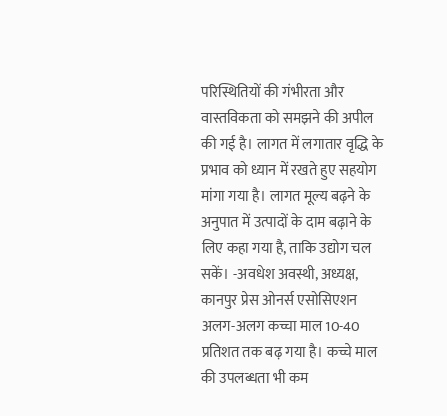परिस्थितियों की गंभीरता और वास्तविकता को समझने की अपील की गई है। लागत में लगातार वृद्धि के प्रभाव को ध्यान में रखते हुए सहयोग मांगा गया है। लागत मूल्य बढ़ने के अनुपात में उत्पादों के दाम बढ़ाने के लिए कहा गया है, ताकि उद्योग चल सकें। -अवधेश अवस्थी, अध्यक्ष, कानपुर प्रेस ओनर्स एसोसिएशन
अलग-अलग कच्चा माल 10-40 प्रतिशत तक बढ़ गया है। कच्चे माल की उपलब्धता भी कम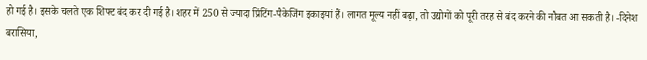हो गई है। इसके चलते एक शिफ्ट बंद कर दी गई है। शहर में 250 से ज्यादा प्रिंटिंग-पैकेजिंग इकाइयां हैं। लागत मूल्य नहीं बढ़ा, तो उद्योगों को पूरी तरह से बंद करने की नौबत आ सकती है। -दिनेश बरासिया,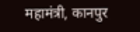महामंत्री, कानपुर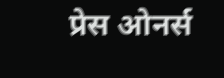प्रेस ओनर्स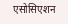एसोसिएशन